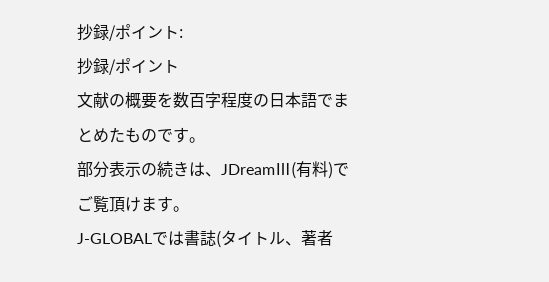抄録/ポイント:
抄録/ポイント
文献の概要を数百字程度の日本語でまとめたものです。
部分表示の続きは、JDreamⅢ(有料)でご覧頂けます。
J-GLOBALでは書誌(タイトル、著者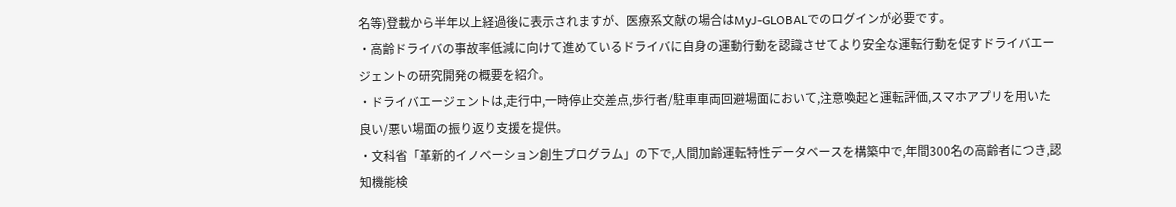名等)登載から半年以上経過後に表示されますが、医療系文献の場合はMyJ-GLOBALでのログインが必要です。
・高齢ドライバの事故率低減に向けて進めているドライバに自身の運動行動を認識させてより安全な運転行動を促すドライバエージェントの研究開発の概要を紹介。
・ドライバエージェントは,走行中,一時停止交差点,歩行者/駐車車両回避場面において,注意喚起と運転評価,スマホアプリを用いた良い/悪い場面の振り返り支援を提供。
・文科省「革新的イノベーション創生プログラム」の下で,人間加齢運転特性データベースを構築中で,年間300名の高齢者につき,認知機能検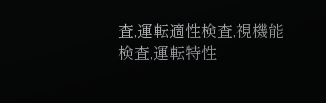査,運転適性検査,視機能検査,運転特性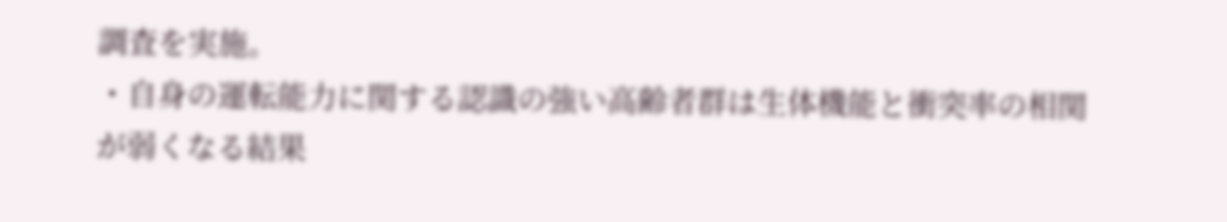調査を実施。
・自身の運転能力に関する認識の強い高齢者群は生体機能と衝突率の相関が弱くなる結果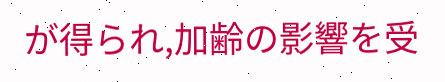が得られ,加齢の影響を受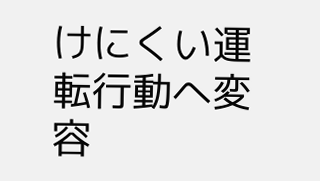けにくい運転行動へ変容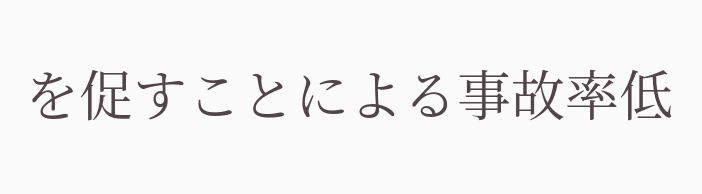を促すことによる事故率低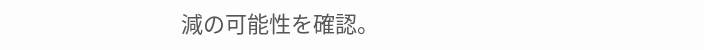減の可能性を確認。